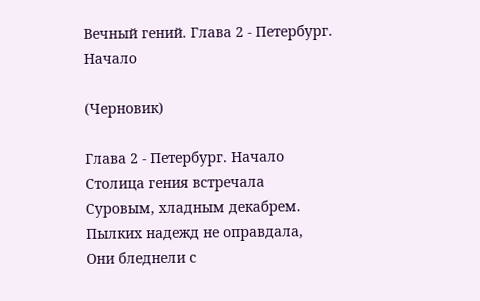Вечный гений. Глава 2 - Петербург. Начало

(Черновик)

Глава 2 - Петербург. Начало
Столица гения встречала
Суровым, хладным декабрем.
Пылких надежд не оправдала,
Они бледнели с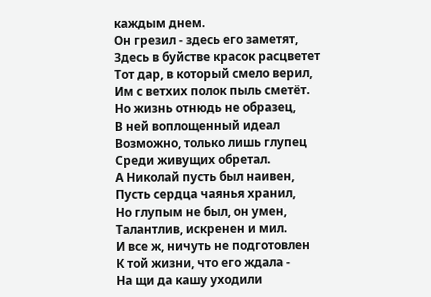каждым днем.
Он грезил - здесь его заметят,
Здесь в буйстве красок расцветет
Тот дар, в который смело верил,
Им с ветхих полок пыль сметёт.
Но жизнь отнюдь не образец,
В ней воплощенный идеал
Возможно, только лишь глупец
Среди живущих обретал.
А Николай пусть был наивен,
Пусть сердца чаянья хранил,
Но глупым не был, он умен,
Талантлив, искренен и мил.
И все ж, ничуть не подготовлен
К той жизни, что его ждала -
На щи да кашу уходили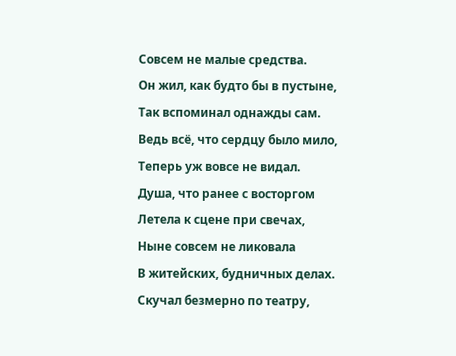Совсем не малые средства.
Он жил, как будто бы в пустыне,
Так вспоминал однажды сам.
Ведь всё, что сердцу было мило,
Теперь уж вовсе не видал.
Душа, что ранее с восторгом
Летела к сцене при свечах,
Ныне совсем не ликовала
В житейских, будничных делах.
Скучал безмерно по театру,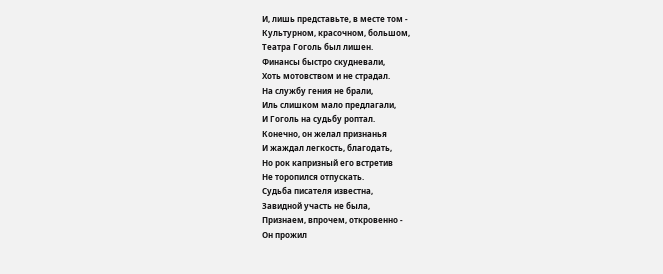И, лишь представьте, в месте том -
Культурном, красочном, большом,
Театра Гоголь был лишен.
Финансы быстро скудневали,
Хоть мотовством и не страдал.
На службу гения не брали,
Иль слишком мало предлагали,
И Гоголь на судьбу роптал.
Конечно, он желал признанья
И жаждал легкость, благодать,
Но рок капризный его встретив
Не торопился отпускать.
Судьба писателя известна,
Завидной участь не была,
Признаем, впрочем, откровенно -
Он прожил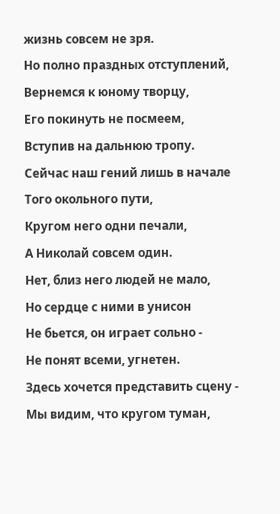жизнь совсем не зря.
Но полно праздных отступлений,
Вернемся к юному творцу,
Его покинуть не посмеем,
Вступив на дальнюю тропу.
Сейчас наш гений лишь в начале
Того окольного пути,
Кругом него одни печали,
А Николай совсем один.
Нет, близ него людей не мало,
Но сердце с ними в унисон
Не бьется, он играет сольно -
Не понят всеми, угнетен.
Здесь хочется представить сцену -
Мы видим, что кругом туман,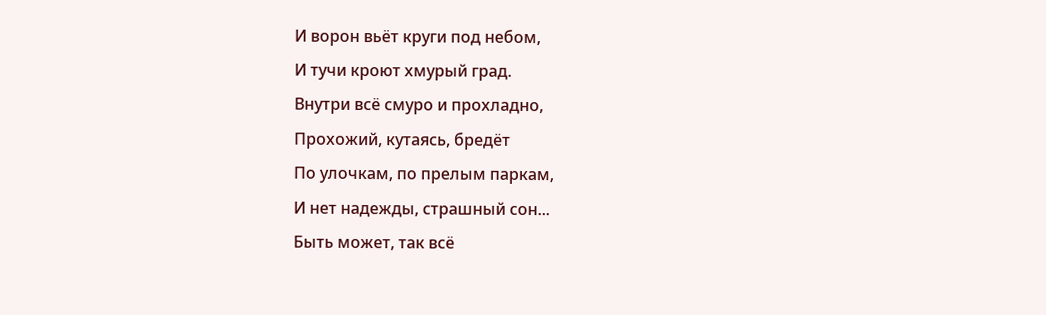И ворон вьёт круги под небом,
И тучи кроют хмурый град.
Внутри всё смуро и прохладно,
Прохожий, кутаясь, бредёт
По улочкам, по прелым паркам,
И нет надежды, страшный сон...
Быть может, так всё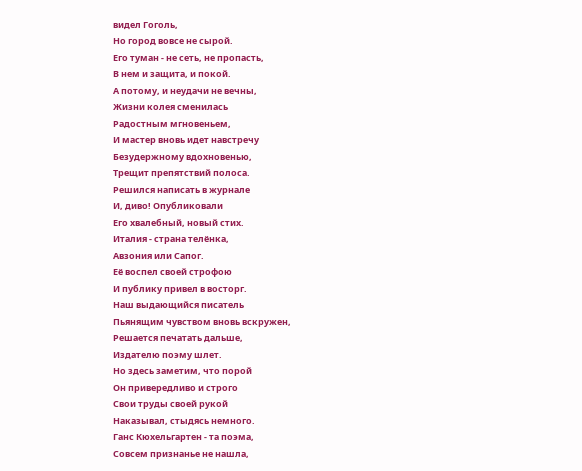видел Гоголь,
Но город вовсе не сырой.
Его туман - не сеть, не пропасть,
В нем и защита, и покой.
А потому, и неудачи не вечны,
Жизни колея сменилась
Радостным мгновеньем,
И мастер вновь идет навстречу
Безудержному вдохновенью,
Трещит препятствий полоса.
Решился написать в журнале
И, диво! Опубликовали
Его хвалебный, новый стих.
Италия - страна телёнка,
Авзония или Сапог.
Её воспел своей строфою
И публику привел в восторг.
Наш выдающийся писатель
Пьянящим чувством вновь вскружен,
Решается печатать дальше,
Издателю поэму шлет.
Но здесь заметим, что порой
Он привередливо и строго
Свои труды своей рукой
Наказывал, стыдясь немного.
Ганс Кюхельгартен - та поэма,
Совсем признанье не нашла,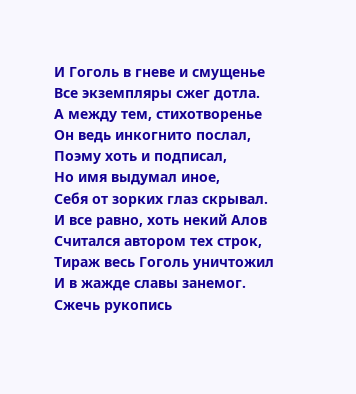И Гоголь в гневе и смущенье
Все экземпляры сжег дотла.
А между тем, стихотворенье
Он ведь инкогнито послал,
Поэму хоть и подписал,
Но имя выдумал иное,
Себя от зорких глаз скрывал.
И все равно, хоть некий Алов
Считался автором тех строк,
Тираж весь Гоголь уничтожил
И в жажде славы занемог.
Сжечь рукопись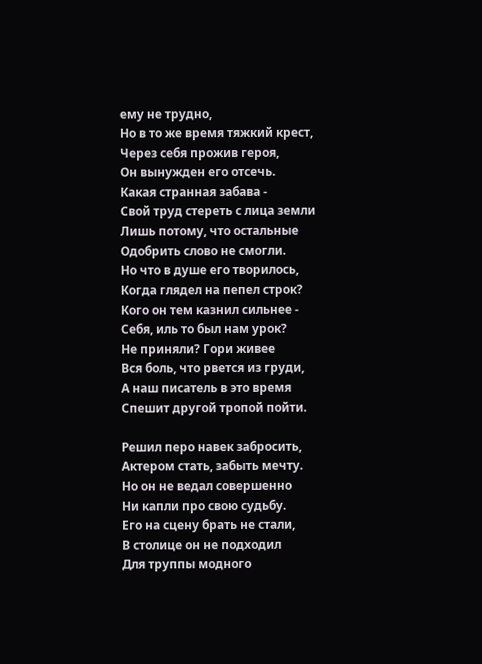ему не трудно,
Но в то же время тяжкий крест,
Через себя прожив героя,
Он вынужден его отсечь.
Какая странная забава -
Свой труд стереть с лица земли
Лишь потому, что остальные
Одобрить слово не смогли.
Но что в душе его творилось,
Когда глядел на пепел строк?
Кого он тем казнил сильнее -
Себя, иль то был нам урок?
Не приняли? Гори живее
Вся боль, что рвется из груди,
А наш писатель в это время
Спешит другой тропой пойти.

Решил перо навек забросить,
Актером стать, забыть мечту.
Но он не ведал совершенно
Ни капли про свою судьбу.
Его на сцену брать не стали,
В столице он не подходил
Для труппы модного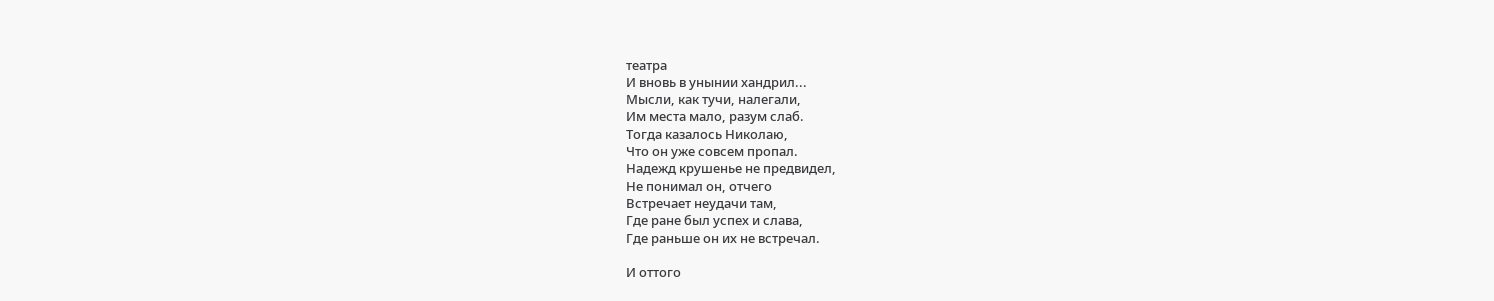театра
И вновь в унынии хандрил...
Мысли, как тучи, налегали,
Им места мало, разум слаб.
Тогда казалось Николаю,
Что он уже совсем пропал.
Надежд крушенье не предвидел,
Не понимал он, отчего
Встречает неудачи там,
Где ране был успех и слава,
Где раньше он их не встречал.

И оттого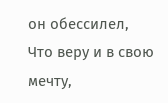он обессилел,
Что веру и в свою мечту,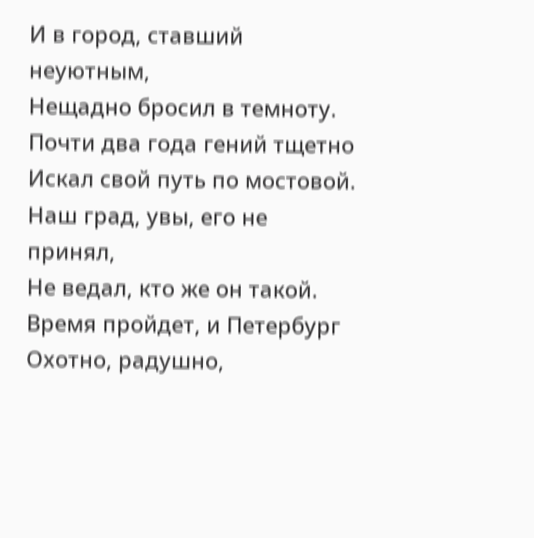И в город, ставший неуютным,
Нещадно бросил в темноту.
Почти два года гений тщетно
Искал свой путь по мостовой.
Наш град, увы, его не принял,
Не ведал, кто же он такой.
Время пройдет, и Петербург
Охотно, радушно,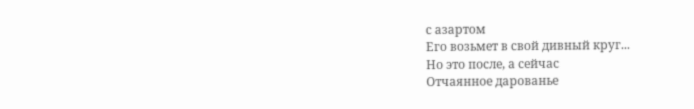с азартом
Его возьмет в свой дивный круг...
Но это после, а сейчас
Отчаянное дарованье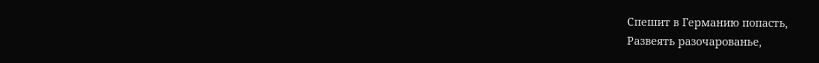Спешит в Германию попасть,
Развеять разочарованье,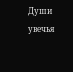Души увечья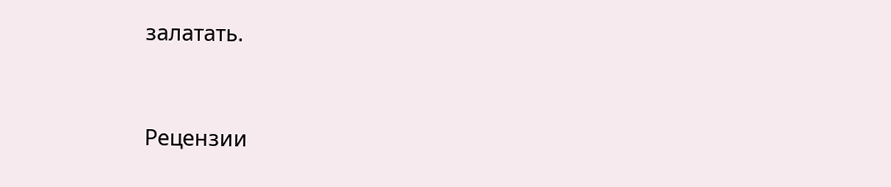залатать.


Рецензии